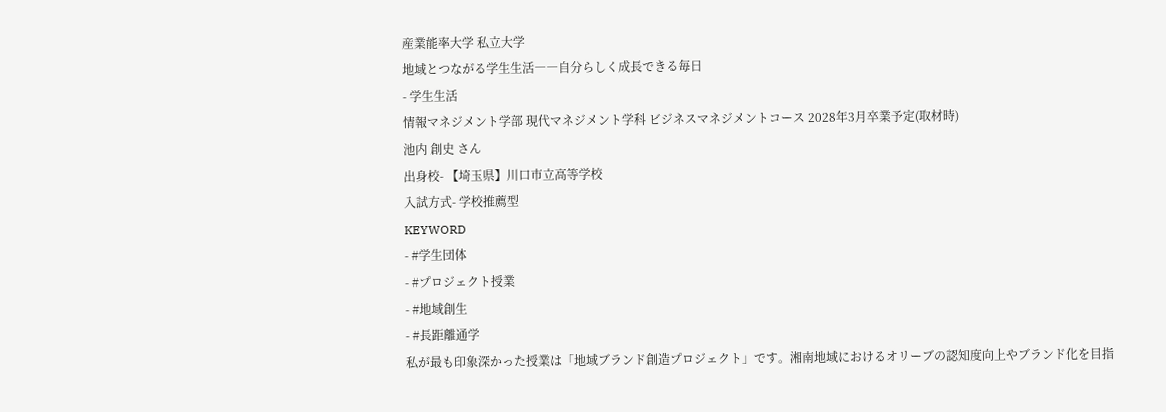産業能率大学 私立大学
地域とつながる学生生活――自分らしく成長できる毎日
- 学生生活
情報マネジメント学部 現代マネジメント学科 ビジネスマネジメントコース 2028年3月卒業予定(取材時)
池内 創史 さん
出身校- 【埼玉県】川口市立高等学校
入試方式- 学校推薦型
KEYWORD
- #学生団体
- #プロジェクト授業
- #地域創生
- #長距離通学
私が最も印象深かった授業は「地域ブランド創造プロジェクト」です。湘南地域におけるオリーブの認知度向上やブランド化を目指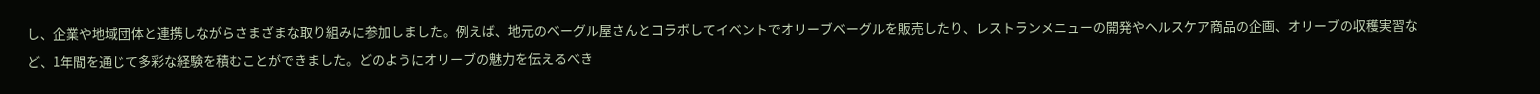し、企業や地域団体と連携しながらさまざまな取り組みに参加しました。例えば、地元のベーグル屋さんとコラボしてイベントでオリーブベーグルを販売したり、レストランメニューの開発やヘルスケア商品の企画、オリーブの収穫実習など、1年間を通じて多彩な経験を積むことができました。どのようにオリーブの魅力を伝えるべき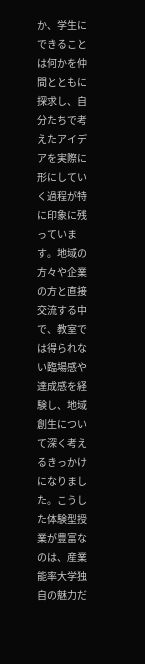か、学生にできることは何かを仲間とともに探求し、自分たちで考えたアイデアを実際に形にしていく過程が特に印象に残っています。地域の方々や企業の方と直接交流する中で、教室では得られない臨場感や達成感を経験し、地域創生について深く考えるきっかけになりました。こうした体験型授業が豊富なのは、産業能率大学独自の魅力だ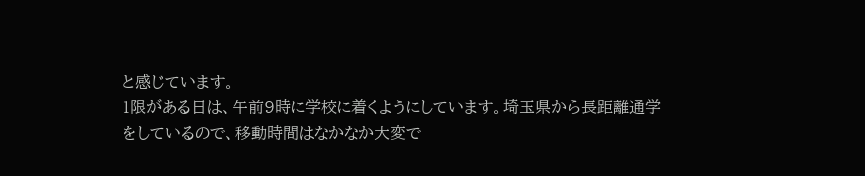と感じています。
1限がある日は、午前9時に学校に着くようにしています。埼玉県から長距離通学をしているので、移動時間はなかなか大変で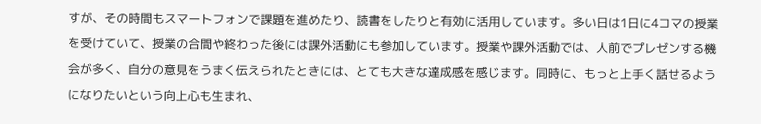すが、その時間もスマートフォンで課題を進めたり、読書をしたりと有効に活用しています。多い日は1日に4コマの授業を受けていて、授業の合間や終わった後には課外活動にも参加しています。授業や課外活動では、人前でプレゼンする機会が多く、自分の意見をうまく伝えられたときには、とても大きな達成感を感じます。同時に、もっと上手く話せるようになりたいという向上心も生まれ、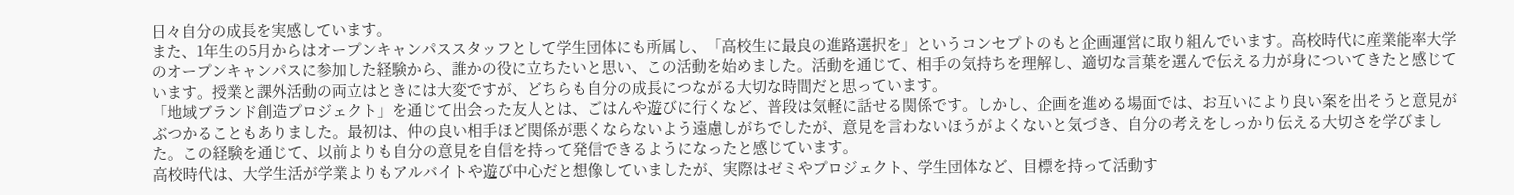日々自分の成長を実感しています。
また、1年生の5月からはオープンキャンパススタッフとして学生団体にも所属し、「高校生に最良の進路選択を」というコンセプトのもと企画運営に取り組んでいます。高校時代に産業能率大学のオープンキャンパスに参加した経験から、誰かの役に立ちたいと思い、この活動を始めました。活動を通じて、相手の気持ちを理解し、適切な言葉を選んで伝える力が身についてきたと感じています。授業と課外活動の両立はときには大変ですが、どちらも自分の成長につながる大切な時間だと思っています。
「地域ブランド創造プロジェクト」を通じて出会った友人とは、ごはんや遊びに行くなど、普段は気軽に話せる関係です。しかし、企画を進める場面では、お互いにより良い案を出そうと意見がぶつかることもありました。最初は、仲の良い相手ほど関係が悪くならないよう遠慮しがちでしたが、意見を言わないほうがよくないと気づき、自分の考えをしっかり伝える大切さを学びました。この経験を通じて、以前よりも自分の意見を自信を持って発信できるようになったと感じています。
高校時代は、大学生活が学業よりもアルバイトや遊び中心だと想像していましたが、実際はゼミやプロジェクト、学生団体など、目標を持って活動す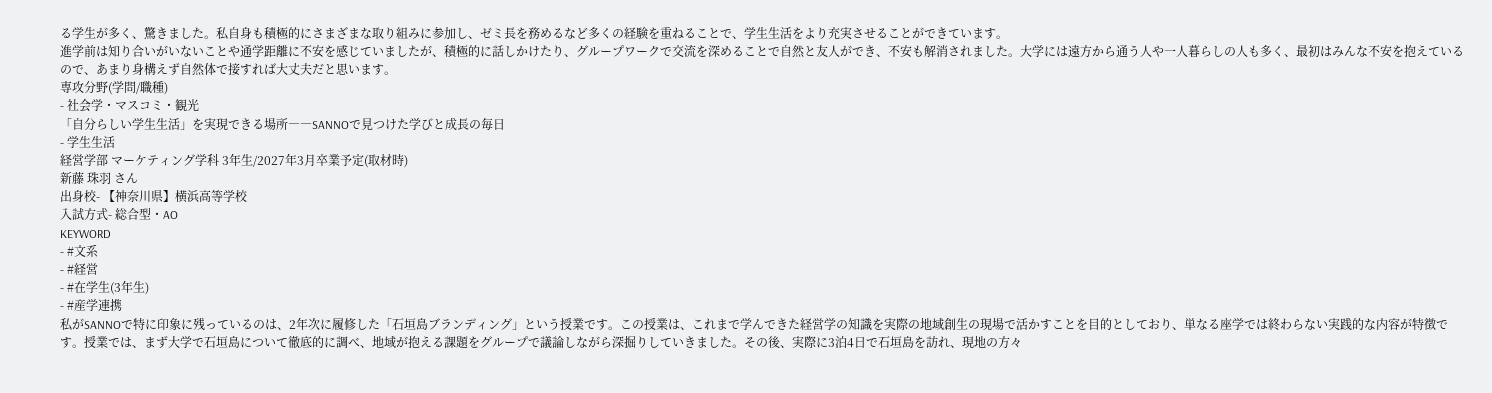る学生が多く、驚きました。私自身も積極的にさまざまな取り組みに参加し、ゼミ長を務めるなど多くの経験を重ねることで、学生生活をより充実させることができています。
進学前は知り合いがいないことや通学距離に不安を感じていましたが、積極的に話しかけたり、グループワークで交流を深めることで自然と友人ができ、不安も解消されました。大学には遠方から通う人や一人暮らしの人も多く、最初はみんな不安を抱えているので、あまり身構えず自然体で接すれば大丈夫だと思います。
専攻分野(学問/職種)
- 社会学・マスコミ・観光
「自分らしい学生生活」を実現できる場所――SANNOで見つけた学びと成長の毎日
- 学生生活
経営学部 マーケティング学科 3年生/2027年3月卒業予定(取材時)
新藤 珠羽 さん
出身校- 【神奈川県】横浜高等学校
入試方式- 総合型・AO
KEYWORD
- #文系
- #経営
- #在学生(3年生)
- #産学連携
私がSANNOで特に印象に残っているのは、2年次に履修した「石垣島ブランディング」という授業です。この授業は、これまで学んできた経営学の知識を実際の地域創生の現場で活かすことを目的としており、単なる座学では終わらない実践的な内容が特徴です。授業では、まず大学で石垣島について徹底的に調べ、地域が抱える課題をグループで議論しながら深掘りしていきました。その後、実際に3泊4日で石垣島を訪れ、現地の方々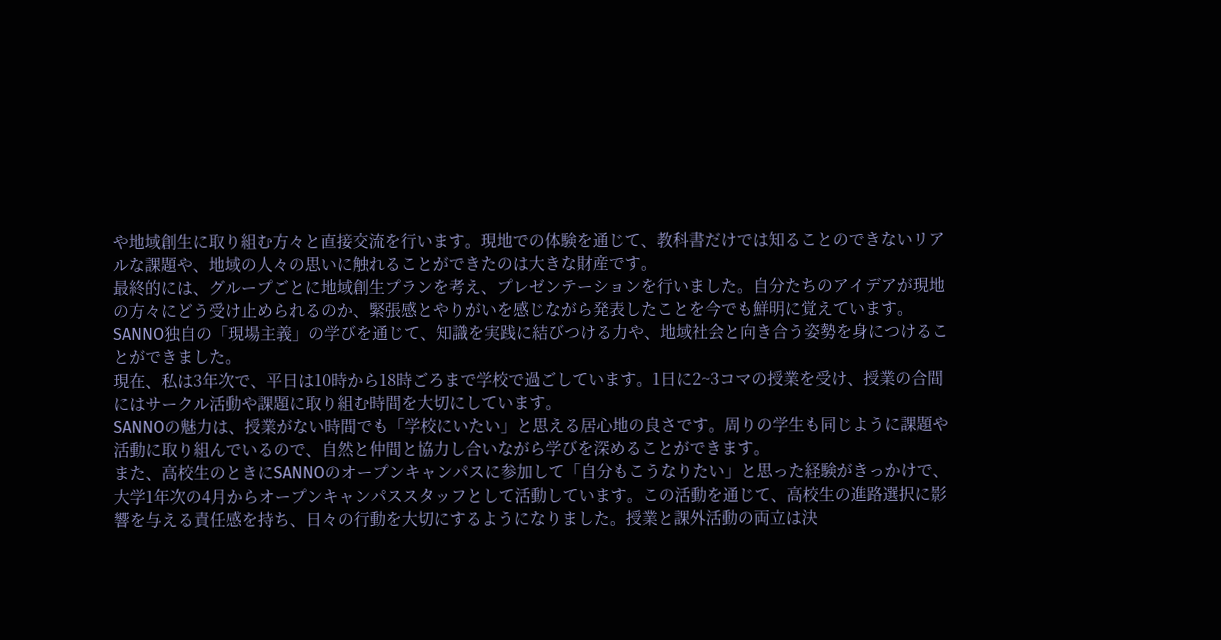や地域創生に取り組む方々と直接交流を行います。現地での体験を通じて、教科書だけでは知ることのできないリアルな課題や、地域の人々の思いに触れることができたのは大きな財産です。
最終的には、グループごとに地域創生プランを考え、プレゼンテーションを行いました。自分たちのアイデアが現地の方々にどう受け止められるのか、緊張感とやりがいを感じながら発表したことを今でも鮮明に覚えています。SANNO独自の「現場主義」の学びを通じて、知識を実践に結びつける力や、地域社会と向き合う姿勢を身につけることができました。
現在、私は3年次で、平日は10時から18時ごろまで学校で過ごしています。1日に2~3コマの授業を受け、授業の合間にはサークル活動や課題に取り組む時間を大切にしています。
SANNOの魅力は、授業がない時間でも「学校にいたい」と思える居心地の良さです。周りの学生も同じように課題や活動に取り組んでいるので、自然と仲間と協力し合いながら学びを深めることができます。
また、高校生のときにSANNOのオープンキャンパスに参加して「自分もこうなりたい」と思った経験がきっかけで、大学1年次の4月からオープンキャンパススタッフとして活動しています。この活動を通じて、高校生の進路選択に影響を与える責任感を持ち、日々の行動を大切にするようになりました。授業と課外活動の両立は決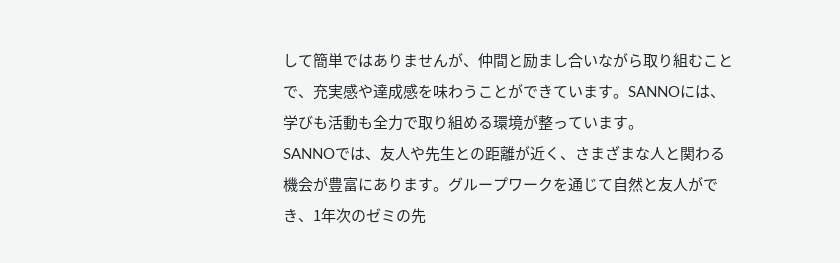して簡単ではありませんが、仲間と励まし合いながら取り組むことで、充実感や達成感を味わうことができています。SANNOには、学びも活動も全力で取り組める環境が整っています。
SANNOでは、友人や先生との距離が近く、さまざまな人と関わる機会が豊富にあります。グループワークを通じて自然と友人ができ、1年次のゼミの先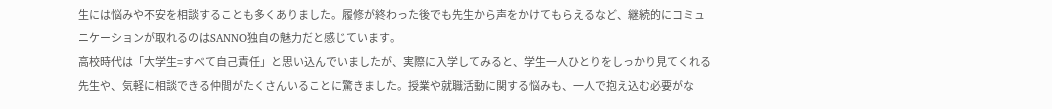生には悩みや不安を相談することも多くありました。履修が終わった後でも先生から声をかけてもらえるなど、継続的にコミュニケーションが取れるのはSANNO独自の魅力だと感じています。
高校時代は「大学生=すべて自己責任」と思い込んでいましたが、実際に入学してみると、学生一人ひとりをしっかり見てくれる先生や、気軽に相談できる仲間がたくさんいることに驚きました。授業や就職活動に関する悩みも、一人で抱え込む必要がな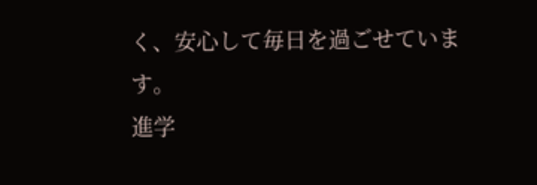く、安心して毎日を過ごせています。
進学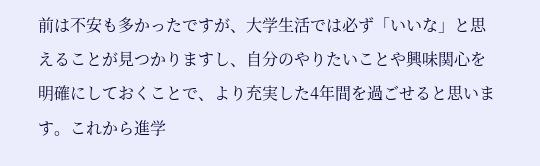前は不安も多かったですが、大学生活では必ず「いいな」と思えることが見つかりますし、自分のやりたいことや興味関心を明確にしておくことで、より充実した4年間を過ごせると思います。これから進学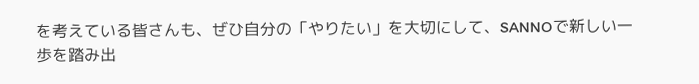を考えている皆さんも、ぜひ自分の「やりたい」を大切にして、SANNOで新しい一歩を踏み出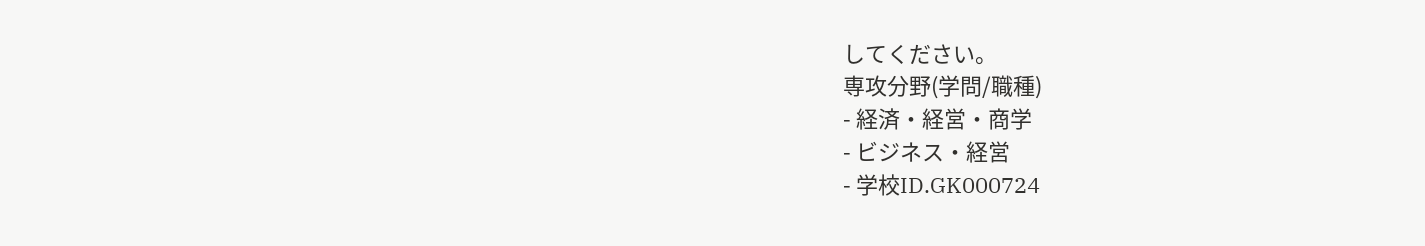してください。
専攻分野(学問/職種)
- 経済・経営・商学
- ビジネス・経営
- 学校ID.GK000724